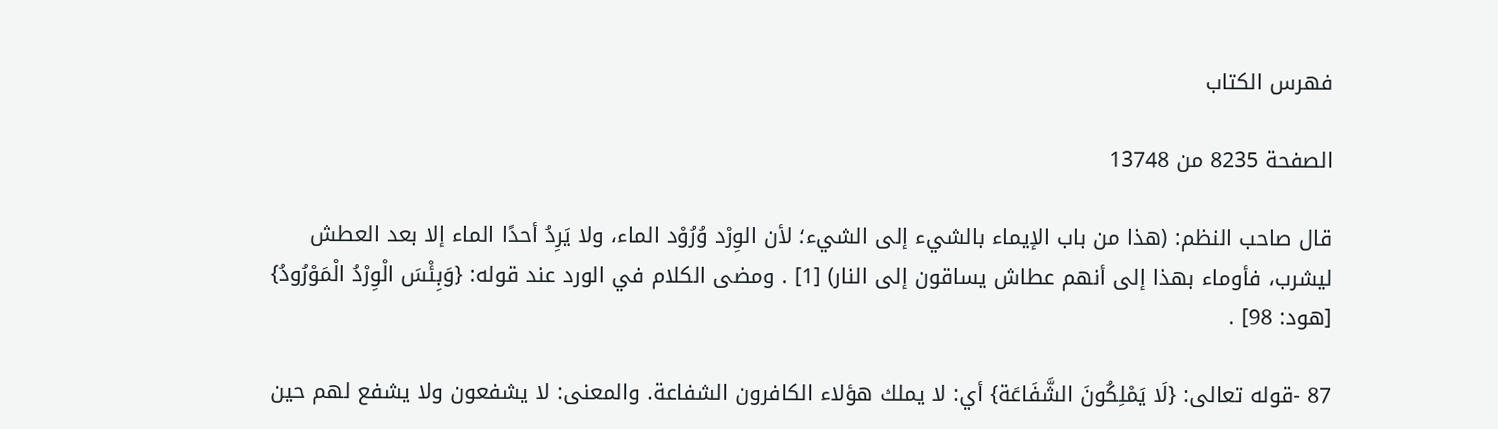فهرس الكتاب

الصفحة 8235 من 13748

قال صاحب النظم: (هذا من باب الإيماء بالشيء إلى الشيء؛ لأن الوِرْد وُرُوْد الماء، ولا يَرِدُ أحدًا الماء إلا بعد العطش ليشرب، فأوماء بهذا إلى أنهم عطاش يساقون إلى النار) [1] . ومضى الكلام في الورد عند قوله: {وَبِئْسَ الْوِرْدُ الْمَوْرُودُ} [هود: 98] .

87 -قوله تعالى: {لَا يَمْلِكُونَ الشَّفَاعَة} أي: لا يملك هؤلاء الكافرون الشفاعة. والمعنى: لا يشفعون ولا يشفع لهم حين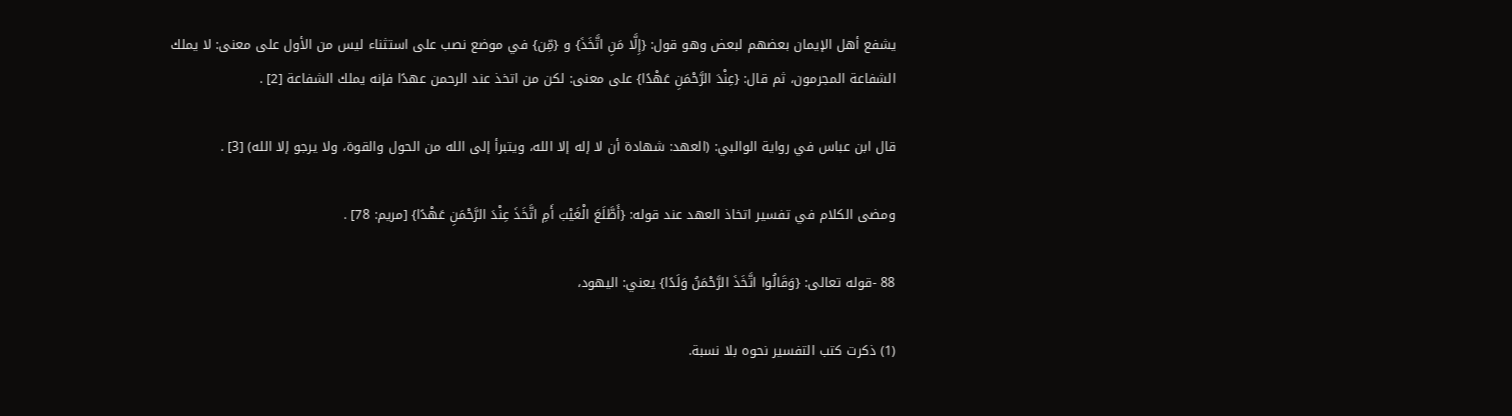يشفع أهل الإيمان بعضهم لبعض وهو قول: {إِلَّا مَنِ اتَّخَذَ} و {مِّن} في موضع نصب على استثناء ليس من الأول على معنى: لا يملك الشفاعة المجرمون، ثم قال: {عِنْدَ الرَّحْمَنِ عَهْدًا} على معنى: لكن من اتخذ عند الرحمن عهدًا فإنه يملك الشفاعة [2] .

قال ابن عباس في رواية الوالبي: (العهد: شهادة أن لا إله إلا الله، ويتبرأ إلى الله من الحول والقوة، ولا يرجو إلا الله) [3] .

ومضى الكلام في تفسير اتخاذ العهد عند قوله: {أَطَّلَعَ الْغَيْبَ أَمِ اتَّخَذَ عِنْدَ الرَّحْمَنِ عَهْدًا} [مريم: 78] .

88 -قوله تعالى: {وَقَالُوا اتَّخَذَ الرَّحْمَنُ وَلَدًا} يعني: اليهود،

(1) ذكرت كتب التفسير نحوه بلا نسبة.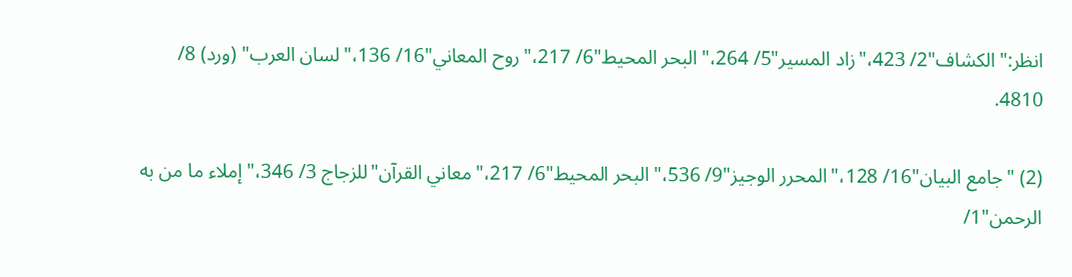انظر:"الكشاف"2/ 423،"زاد المسير"5/ 264،"البحر المحيط"6/ 217،"روح المعاني"16/ 136،"لسان العرب" (ورد) 8/ 4810.

(2) "جامع البيان"16/ 128،"المحرر الوجيز"9/ 536،"البحر المحيط"6/ 217،"معاني القرآن"للزجاج 3/ 346،"إملاء ما من به الرحمن"1/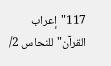117"إعراب القرآن"للنحاس 2/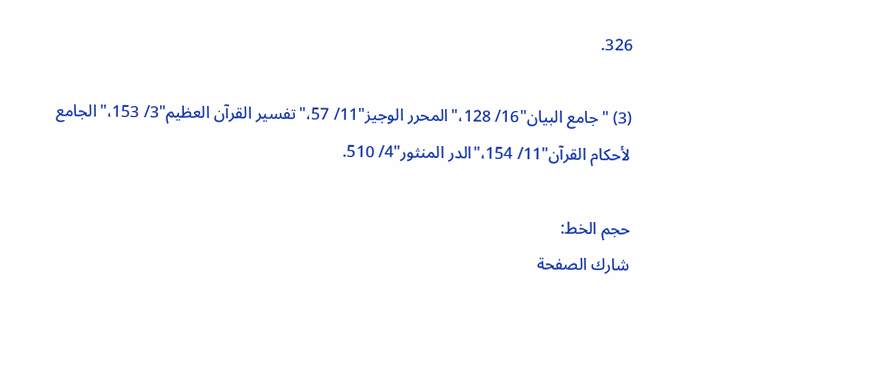326.

(3) "جامع البيان"16/ 128،"المحرر الوجيز"11/ 57،"تفسير القرآن العظيم"3/ 153،"الجامع لأحكام القرآن"11/ 154،"الدر المنثور"4/ 510.

حجم الخط:
شارك الصفحة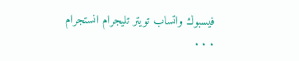فيسبوك واتساب تويتر تليجرام انستجرام
. . .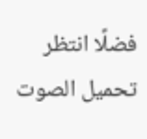فضلًا انتظر تحميل الصوت